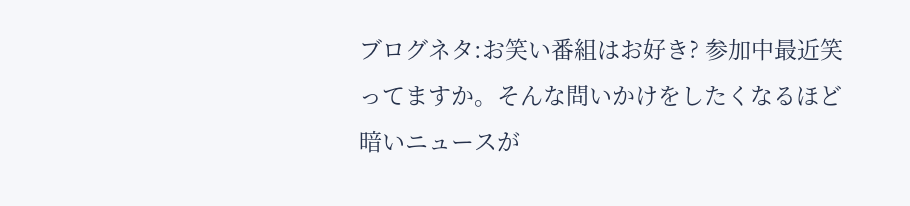ブログネタ:お笑い番組はお好き? 参加中最近笑ってますか。そんな問いかけをしたくなるほど暗いニュースが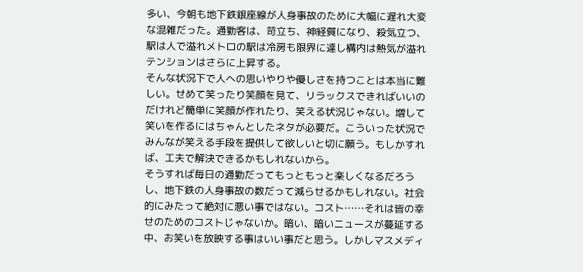多い、今朝も地下鉄銀座線が人身事故のために大幅に遅れ大変な混雑だった。通勤客は、苛立ち、神経質になり、殺気立つ、駅は人で溢れメトロの駅は冷房も限界に達し構内は熱気が溢れテンションはさらに上昇する。
そんな状況下で人への思いやりや優しさを持つことは本当に難しい。せめて笑ったり笑顔を見て、リラックスできればいいのだけれど簡単に笑顔が作れたり、笑える状況じゃない。増して笑いを作るにはちゃんとしたネタが必要だ。こういった状況でみんなが笑える手段を提供して欲しいと切に願う。もしかすれば、工夫で解決できるかもしれないから。
そうすれば毎日の通勤だってもっともっと楽しくなるだろうし、地下鉄の人身事故の数だって減らせるかもしれない。社会的にみたって絶対に悪い事ではない。コスト……それは皆の幸せのためのコストじゃないか。暗い、暗いニュースが蔓延する中、お笑いを放映する事はいい事だと思う。しかしマスメディ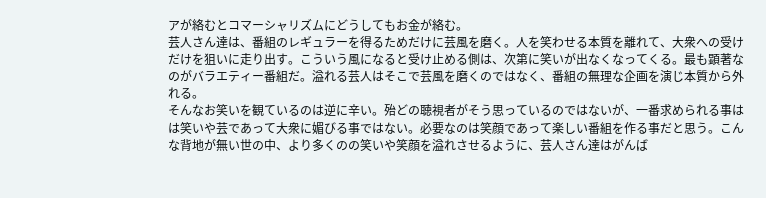アが絡むとコマーシャリズムにどうしてもお金が絡む。
芸人さん達は、番組のレギュラーを得るためだけに芸風を磨く。人を笑わせる本質を離れて、大衆への受けだけを狙いに走り出す。こういう風になると受け止める側は、次第に笑いが出なくなってくる。最も顕著なのがバラエティー番組だ。溢れる芸人はそこで芸風を磨くのではなく、番組の無理な企画を演じ本質から外れる。
そんなお笑いを観ているのは逆に辛い。殆どの聴視者がそう思っているのではないが、一番求められる事はは笑いや芸であって大衆に媚びる事ではない。必要なのは笑顔であって楽しい番組を作る事だと思う。こんな背地が無い世の中、より多くのの笑いや笑顔を溢れさせるように、芸人さん達はがんば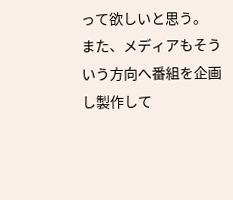って欲しいと思う。
また、メディアもそういう方向へ番組を企画し製作して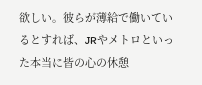欲しい。彼らが薄給で働いているとすれば、JRやメトロといった本当に皆の心の休憩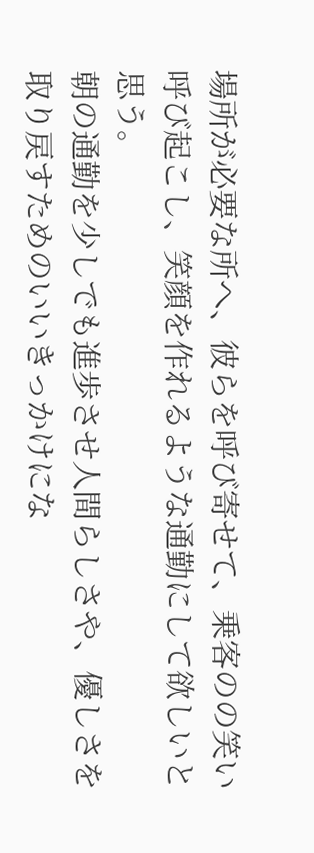場所が必要な所へ、彼らを呼び寄せて、乗客のの笑い呼び起こし、笑顔を作れるような通勤にして欲しいと思う。
朝の通勤を少しでも進歩させ人間らしさや、優しさを取り戻すためのいいきっかけにな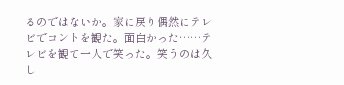るのではないか。家に戻り偶然にテレビでコントを観た。面白かった……テレビを観て一人で笑った。笑うのは久し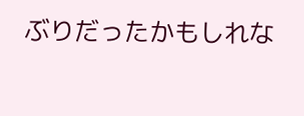ぶりだったかもしれな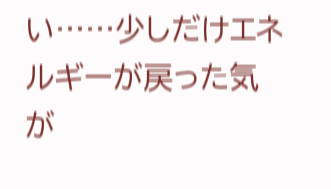い……少しだけエネルギーが戻った気が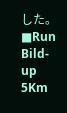した。
■Run Bild-up 5Km